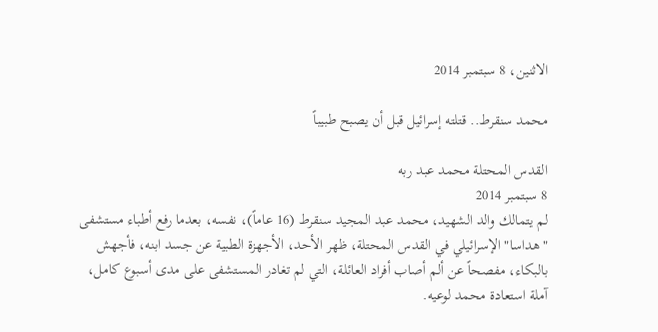الاثنين، 8 سبتمبر 2014

محمد سنقرط.. قتلته إسرائيل قبل أن يصبح طبيباً

القدس المحتلة محمد عبد ربه
8 سبتمبر 2014
لم يتمالك والد الشهيد، محمد عبد المجيد سنقرط (16 عاماً)، نفسه، بعدما رفع أطباء مستشفى "هداسا" الإسرائيلي في القدس المحتلة، ظهر الأحد، الأجهزة الطبية عن جسد ابنه، فأجهش بالبكاء، مفصحاً عن ألم أصاب أفراد العائلة، التي لم تغادر المستشفى على مدى أسبوع كامل، آملة استعادة محمد لوعيه.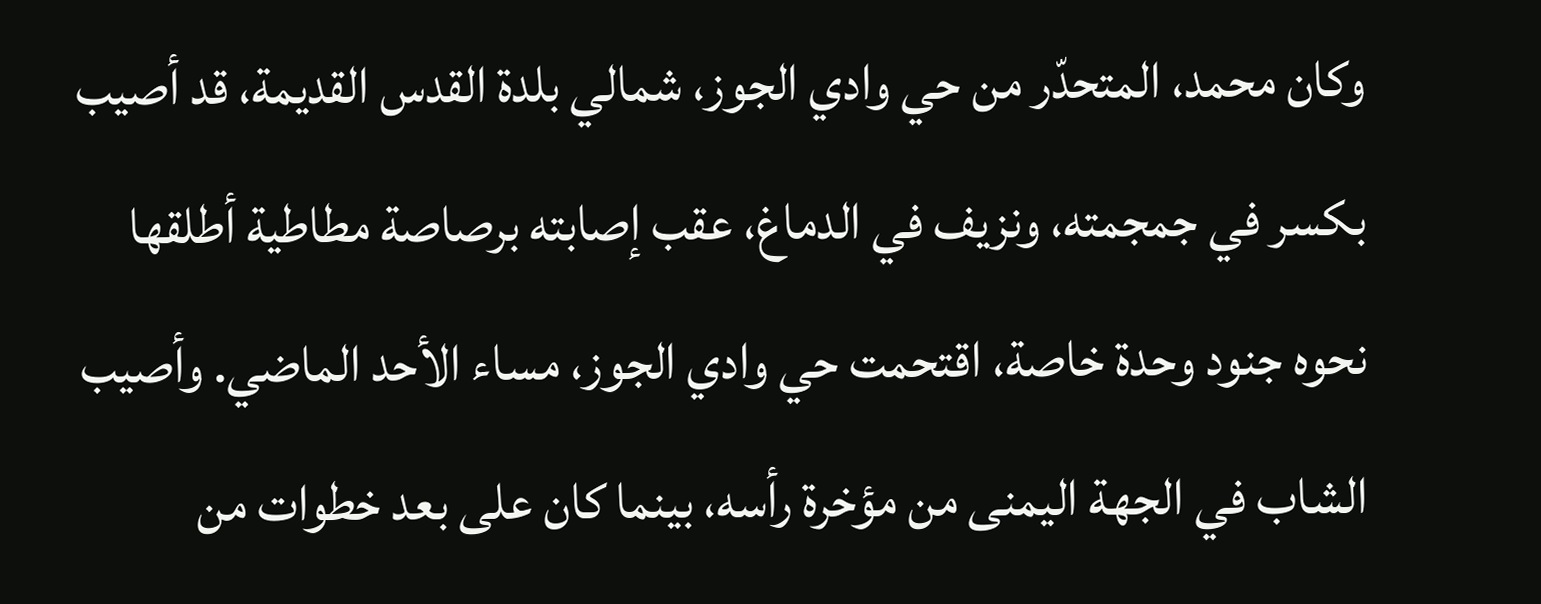وكان محمد، المتحدّر من حي وادي الجوز، شمالي بلدة القدس القديمة، قد أصيب بكسر في جمجمته، ونزيف في الدماغ، عقب إصابته برصاصة مطاطية أطلقها نحوه جنود وحدة خاصة، اقتحمت حي وادي الجوز، مساء الأحد الماضي. وأصيب الشاب في الجهة اليمنى من مؤخرة رأسه، بينما كان على بعد خطوات من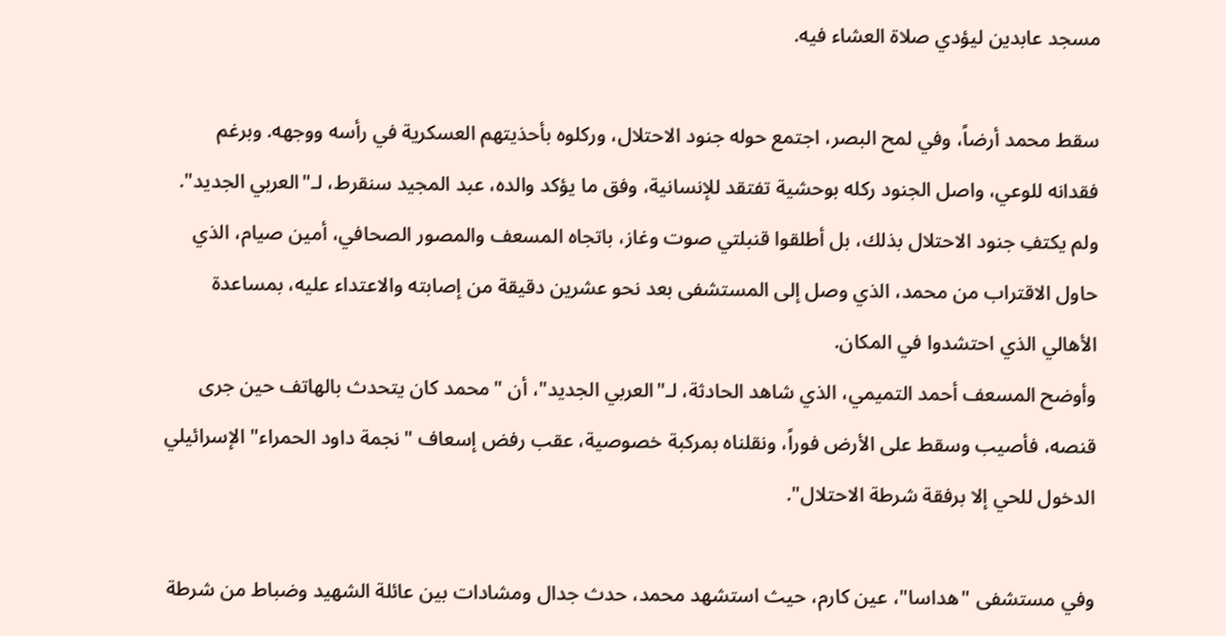مسجد عابدين ليؤدي صلاة العشاء فيه.

سقط محمد أرضاً، وفي لمح البصر، اجتمع حوله جنود الاحتلال، وركلوه بأحذيتهم العسكرية في رأسه ووجهه. وبرغم فقدانه للوعي، واصل الجنود ركله بوحشية تفتقد للإنسانية، وفق ما يؤكد والده، عبد المجيد سنقرط، لـ"العربي الجديد".
ولم يكتفِ جنود الاحتلال بذلك، بل أطلقوا قنبلتي صوت وغاز، باتجاه المسعف والمصور الصحافي، أمين صيام، الذي حاول الاقتراب من محمد، الذي وصل إلى المستشفى بعد نحو عشرين دقيقة من إصابته والاعتداء عليه، بمساعدة الأهالي الذي احتشدوا في المكان.
وأوضح المسعف أحمد التميمي، الذي شاهد الحادثة، لـ"العربي الجديد"، أن "محمد كان يتحدث بالهاتف حين جرى قنصه، فأصيب وسقط على الأرض فوراً، ونقلناه بمركبة خصوصية، عقب رفض إسعاف "نجمة داود الحمراء" الإسرائيلي الدخول للحي إلا برفقة شرطة الاحتلال".

وفي مستشفى "هداسا"، عين كارم، حيث استشهد محمد، حدث جدال ومشادات بين عائلة الشهيد وضباط من شرطة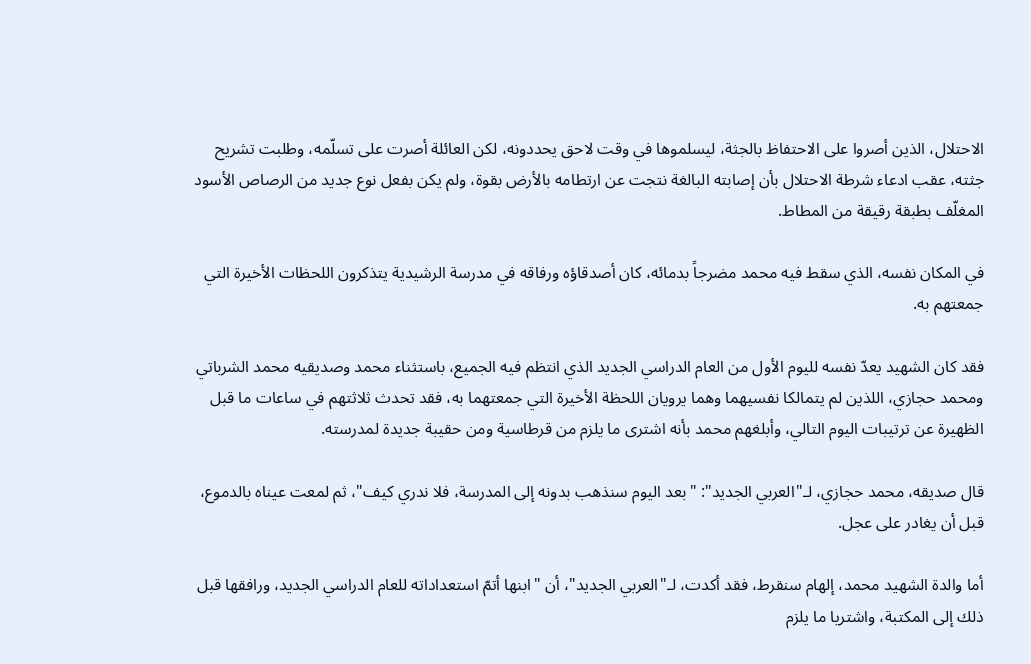الاحتلال، الذين أصروا على الاحتفاظ بالجثة، ليسلموها في وقت لاحق يحددونه، لكن العائلة أصرت على تسلّمه، وطلبت تشريح جثته، عقب ادعاء شرطة الاحتلال بأن إصابته البالغة نتجت عن ارتطامه بالأرض بقوة، ولم يكن بفعل نوع جديد من الرصاص الأسود المغلّف بطبقة رقيقة من المطاط.

في المكان نفسه، الذي سقط فيه محمد مضرجاً بدمائه، كان أصدقاؤه ورفاقه في مدرسة الرشيدية يتذكرون اللحظات الأخيرة التي جمعتهم به.

فقد كان الشهيد يعدّ نفسه لليوم الأول من العام الدراسي الجديد الذي انتظم فيه الجميع، باستثناء محمد وصديقيه محمد الشرباتي ومحمد حجازي، اللذين لم يتمالكا نفسيهما وهما يرويان اللحظة الأخيرة التي جمعتهما به، فقد تحدث ثلاثتهم في ساعات ما قبل الظهيرة عن ترتيبات اليوم التالي، وأبلغهم محمد بأنه اشترى ما يلزم من قرطاسية ومن حقيبة جديدة لمدرسته.

قال صديقه، محمد حجازي، لـ"العربي الجديد": "بعد اليوم سنذهب بدونه إلى المدرسة، فلا ندري كيف"، ثم لمعت عيناه بالدموع، قبل أن يغادر على عجل.

أما والدة الشهيد محمد، إلهام سنقرط، فقد أكدت، لـ"العربي الجديد"، أن "ابنها أتمّ استعداداته للعام الدراسي الجديد، ورافقها قبل ذلك إلى المكتبة، واشتريا ما يلزم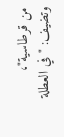من قرطاسية"، وتضيف: "في العطلة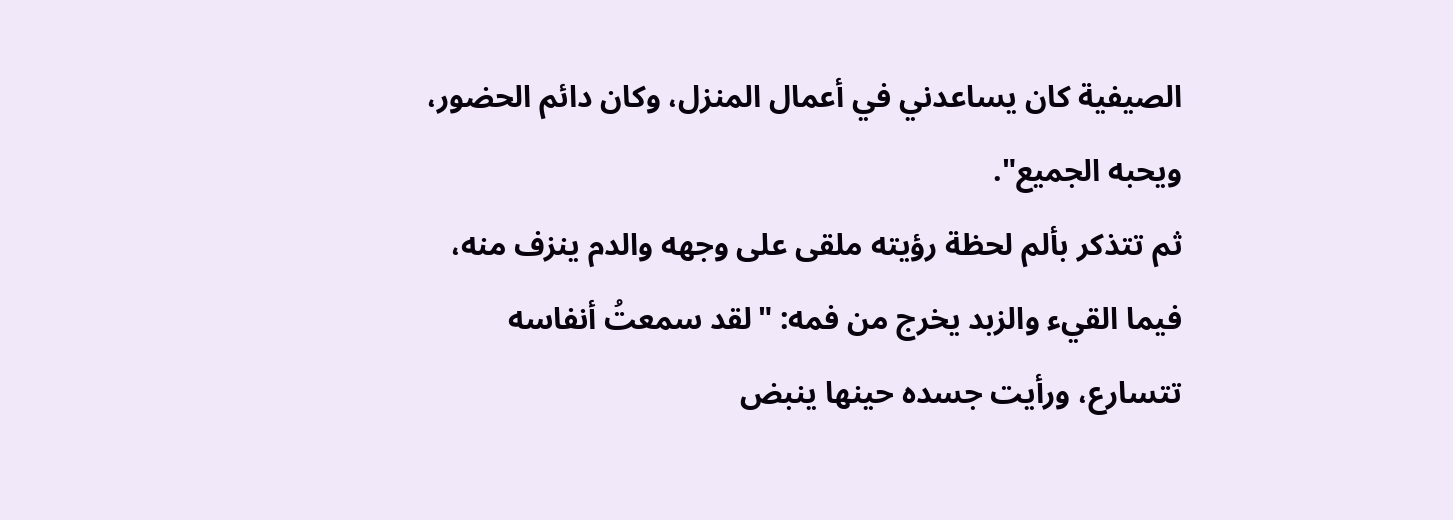الصيفية كان يساعدني في أعمال المنزل، وكان دائم الحضور، ويحبه الجميع".
ثم تتذكر بألم لحظة رؤيته ملقى على وجهه والدم ينزف منه، فيما القيء والزبد يخرج من فمه: "لقد سمعتُ أنفاسه تتسارع، ورأيت جسده حينها ينبض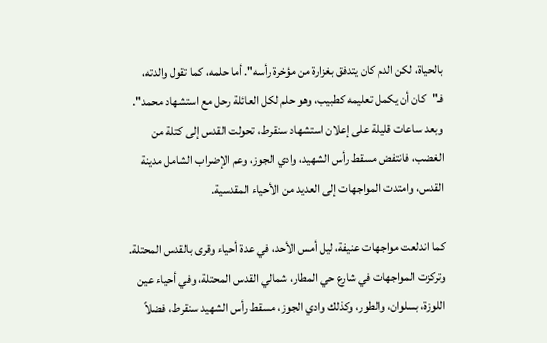بالحياة، لكن الدم كان يتدفق بغزارة من مؤخرة رأسه". أما حلمه، كما تقول والدته، فـ"كان أن يكمل تعليمه كطبيب، وهو حلم لكل العائلة رحل مع استشهاد محمد".
وبعد ساعات قليلة على إعلان استشهاد سنقرط، تحولت القدس إلى كتلة من الغضب، فانتفض مسقط رأس الشهيد، وادي الجوز، وعم الإضراب الشامل مدينة القدس، وامتدت المواجهات إلى العديد من الأحياء المقدسية.

كما اندلعت مواجهات عنيفة، ليل أمس الأحد، في عدة أحياء وقرى بالقدس المحتلة. وتركزت المواجهات في شارع حي المطار، شمالي القدس المحتلة، وفي أحياء عين اللوزة، بسلوان، والطور، وكذلك وادي الجوز، مسقط رأس الشهيد سنقرط، فضلاً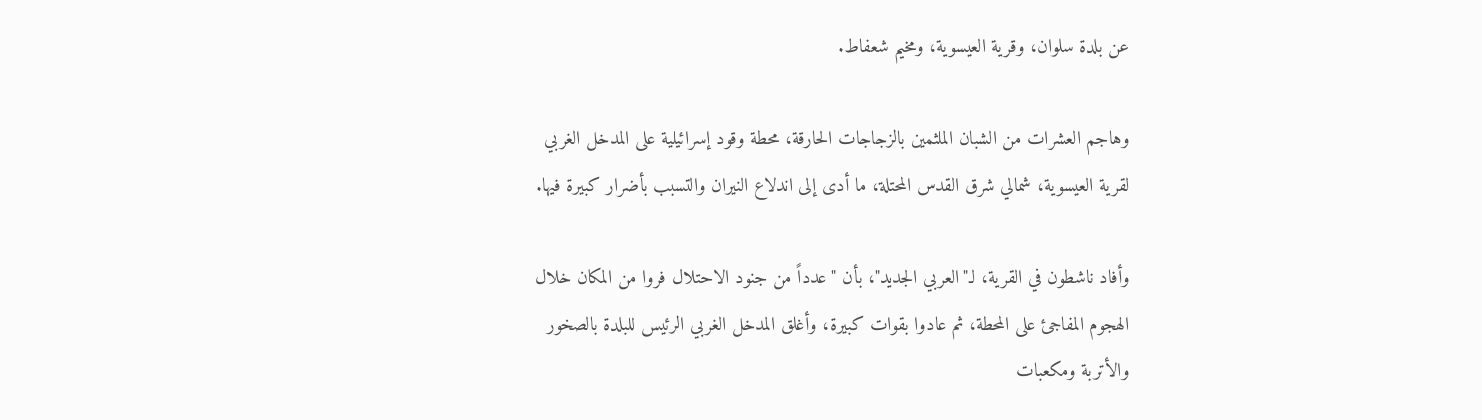عن بلدة سلوان، وقرية العيسوية، ومخيم شعفاط.

وهاجم العشرات من الشبان الملثمين بالزجاجات الحارقة، محطة وقود إسرائيلية على المدخل الغربي لقرية العيسوية، شمالي شرق القدس المحتلة، ما أدى إلى اندلاع النيران والتسبب بأضرار كبيرة فيها.

وأفاد ناشطون في القرية، لـ"العربي الجديد"، بأن "عدداً من جنود الاحتلال فروا من المكان خلال الهجوم المفاجئ على المحطة، ثم عادوا بقوات كبيرة، وأغلق المدخل الغربي الرئيس للبلدة بالصخور والأتربة ومكعبات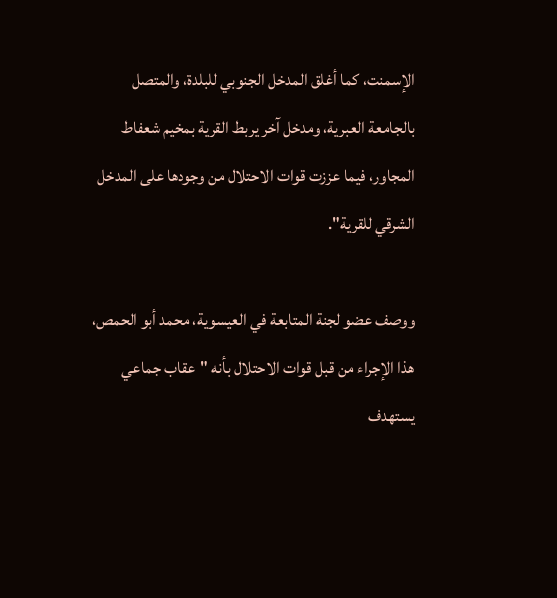الإسمنت، كما أغلق المدخل الجنوبي للبلدة، والمتصل بالجامعة العبرية، ومدخل آخر يربط القرية بمخيم شعفاط المجاور، فيما عززت قوات الاحتلال من وجودها على المدخل الشرقي للقرية".

ووصف عضو لجنة المتابعة في العيسوية، محمد أبو الحمص، هذا الإجراء من قبل قوات الاحتلال بأنه "عقاب جماعي يستهدف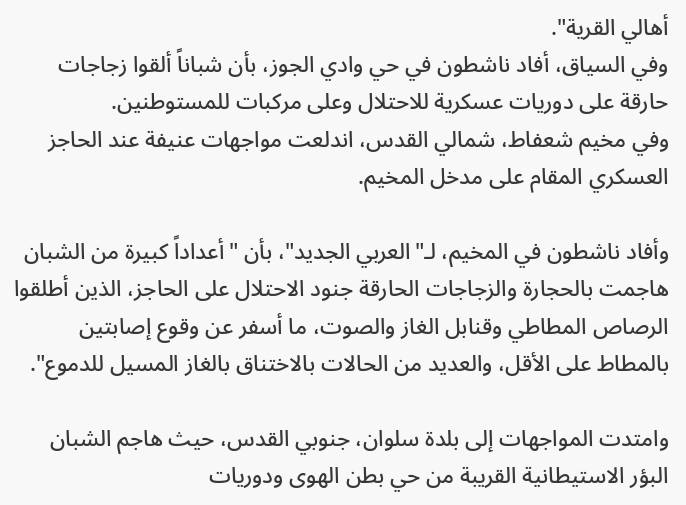أهالي القرية".
وفي السياق، أفاد ناشطون في حي وادي الجوز، بأن شباناً ألقوا زجاجات حارقة على دوريات عسكرية للاحتلال وعلى مركبات للمستوطنين.
وفي مخيم شعفاط، شمالي القدس، اندلعت مواجهات عنيفة عند الحاجز العسكري المقام على مدخل المخيم.

وأفاد ناشطون في المخيم، لـ"العربي الجديد"، بأن "أعداداً كبيرة من الشبان هاجمت بالحجارة والزجاجات الحارقة جنود الاحتلال على الحاجز، الذين أطلقوا الرصاص المطاطي وقنابل الغاز والصوت، ما أسفر عن وقوع إصابتين بالمطاط على الأقل، والعديد من الحالات بالاختناق بالغاز المسيل للدموع".

وامتدت المواجهات إلى بلدة سلوان، جنوبي القدس، حيث هاجم الشبان البؤر الاستيطانية القريبة من حي بطن الهوى ودوريات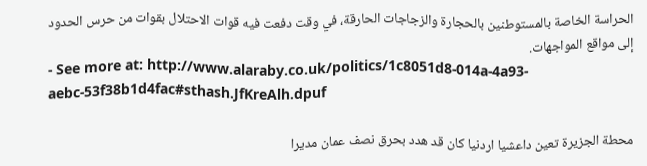الحراسة الخاصة بالمستوطنين بالحجارة والزجاجات الحارقة، في وقت دفعت فيه قوات الاحتلال بقوات من حرس الحدود إلى مواقع المواجهات.
- See more at: http://www.alaraby.co.uk/politics/1c8051d8-014a-4a93-aebc-53f38b1d4fac#sthash.JfKreAlh.dpuf

محطة الجزيرة تعين داعشيا اردنيا كان قد هدد بحرق نصف عمان مديرا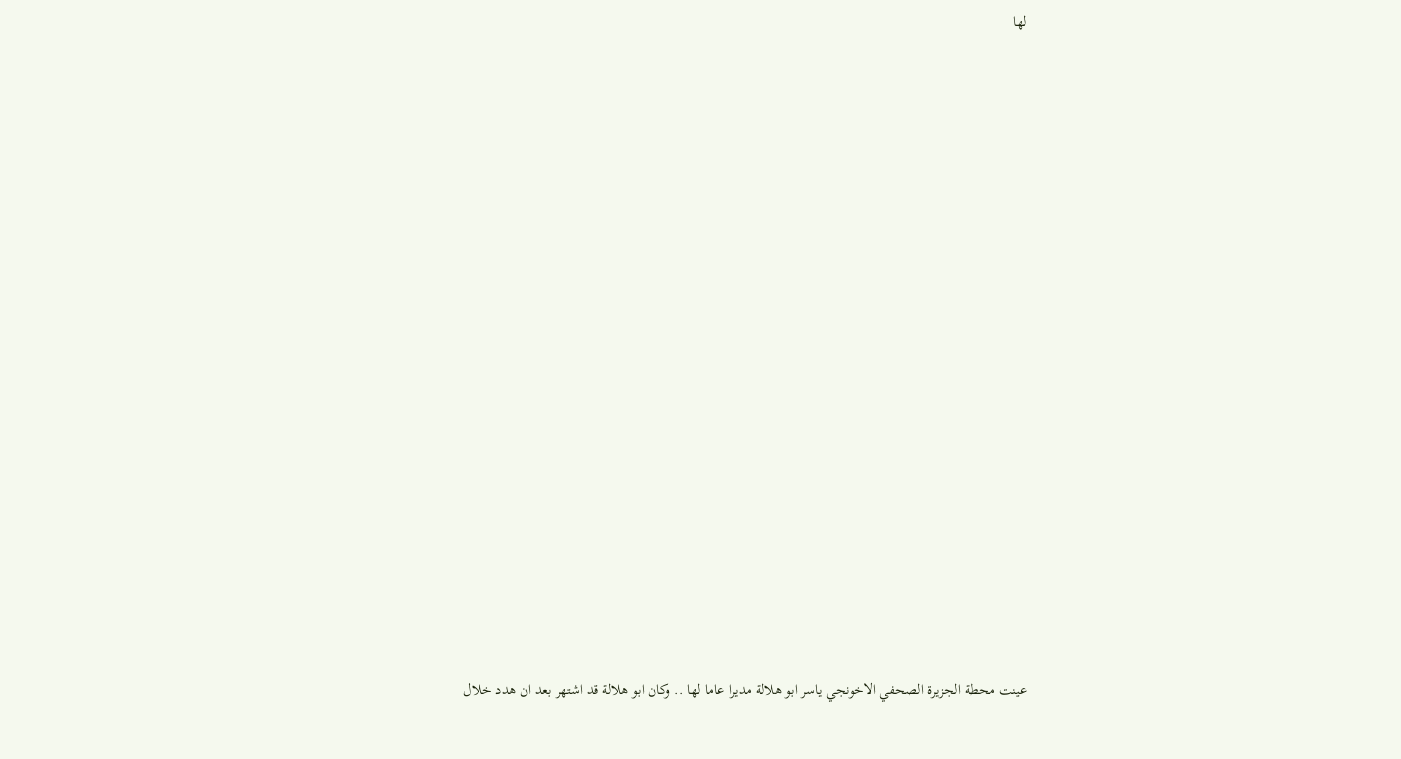لها





















عينت محطة الجزيرة الصحفي الاخونجي ياسر ابو هلالة مديرا عاما لها .. وكان ابو هلالة قد اشتهر بعد ان هدد خلال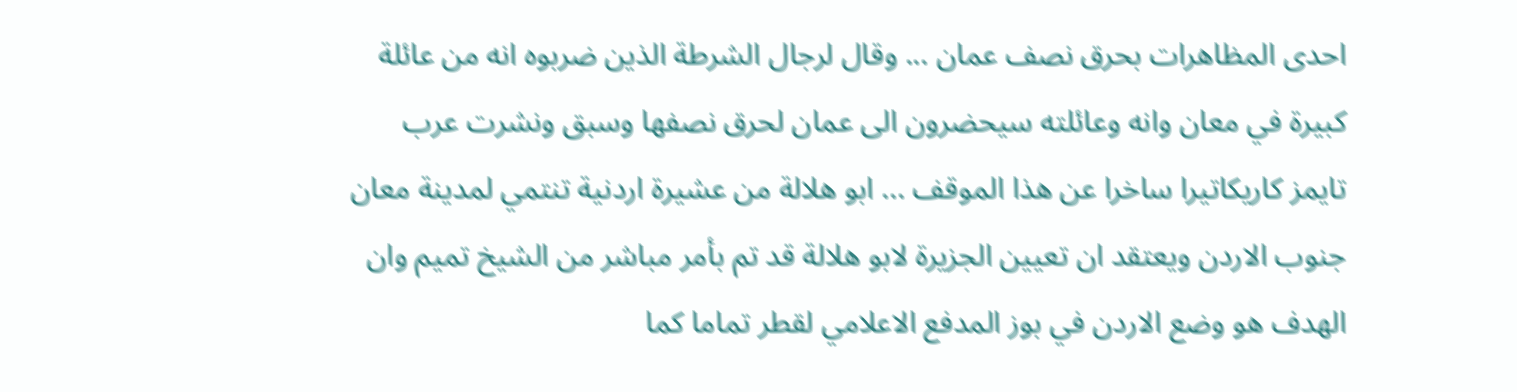احدى المظاهرات بحرق نصف عمان ... وقال لرجال الشرطة الذين ضربوه انه من عائلة كبيرة في معان وانه وعائلته سيحضرون الى عمان لحرق نصفها وسبق ونشرت عرب تايمز كاريكاتيرا ساخرا عن هذا الموقف ... ابو هلالة من عشيرة اردنية تنتمي لمدينة معان جنوب الاردن ويعتقد ان تعيين الجزيرة لابو هلالة قد تم بأمر مباشر من الشيخ تميم وان الهدف هو وضع الاردن في بوز المدفع الاعلامي لقطر تماما كما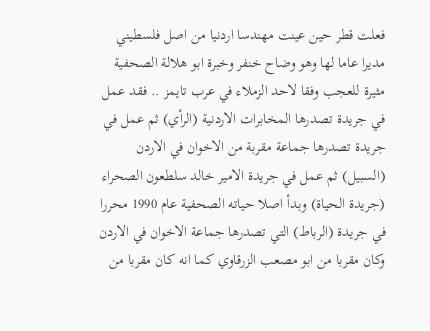فعلت قطر حين عينت مهندسا اردنيا من اصل فلسطيني مديرا عاما لها وهو وضاح خنفر وخبرة ابو هلالة الصحفية مثيرة للعجب وفقا لاحد الزملاء في عرب تايمز .. فقد عمل في جريدة تصدرها المخابرات الاردنية (الرأي) ثم عمل في جريدة تصدرها جماعة مقربة من الاخوان في الاردن (السبيل) ثم عمل في جريدة الامير خالد سلطعون الصحراء (جريدة الحياة) وبدأ اصلا حياته الصحفية عام 1990 محررا في جريدة (الرباط) التي تصدرها جماعة الاخوان في الاردن وكان مقربا من ابو مصعب الزرقاوي كما انه كان مقربا من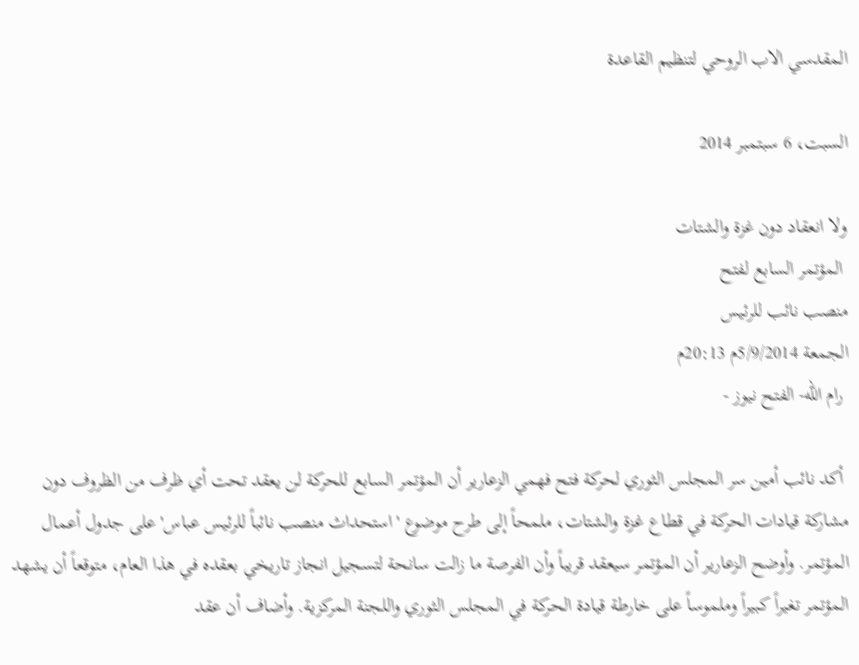المقدسي الاب الروحي لتنظيم القاعدة

السبت، 6 سبتمبر 2014

ولا انعقاد دون غزة والشتات
 المؤتمر السابع لفتح
منصب نائب للرئيس
الجمعة 5/9/2014م 20:13م
 رام الله- الفتح نيوز -

 أكد نائب أمين سر المجلس الثوري لحركة فتح فهمي الزعارير أن المؤتمر السابع للحركة لن يعقد تحت أي ظرف من الظروف دون مشاركة قيادات الحركة في قطاع غزة والشتات، ملمحاً إلى طرح موضوع 'استحداث منصب نائباً للرئيس عباس' على جدول أعمال المؤتمر. وأوضح الزعارير أن المؤتمر سيعقد قريباً وأن الفرصة ما زالت سانحة لتسجيل انجاز تاريخي بعقده في هذا العام، متوقعاً أن يشهد المؤتمر تغيراً كبيراً وملموساً على خارطة قيادة الحركة في المجلس الثوري واللجنة المركزية. وأضاف أن عقد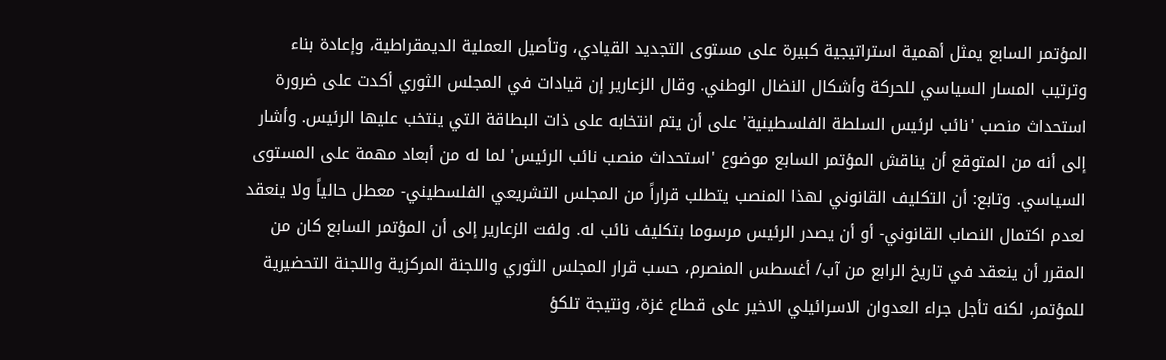المؤتمر السابع يمثل أهمية استراتيجية كبيرة على مستوى التجديد القيادي، وتأصيل العملية الديمقراطية، وإعادة بناء وترتيب المسار السياسي للحركة وأشكال النضال الوطني. وقال الزعارير إن قيادات في المجلس الثوري أكدت على ضرورة استحداث منصب 'نائب لرئيس السلطة الفلسطينية' على أن يتم انتخابه على ذات البطاقة التي ينتخب عليها الرئيس. وأشار إلى أنه من المتوقع أن يناقش المؤتمر السابع موضوع 'استحداث منصب نائب الرئيس' لما له من أبعاد مهمة على المستوى السياسي. وتابع: أن التكليف القانوني لهذا المنصب يتطلب قراراً من المجلس التشريعي الفلسطيني- معطل حالياً ولا ينعقد لعدم اكتمال النصاب القانوني- أو أن يصدر الرئيس مرسوما بتكليف نائب له. ولفت الزعارير إلى أن المؤتمر السابع كان من المقرر أن ينعقد في تاريخ الرابع من آب/ أغسطس المنصرم، حسب قرار المجلس الثوري واللجنة المركزية واللجنة التحضيرية للمؤتمر، لكنه تأجل جراء العدوان الاسرائيلي الاخير على قطاع غزة، ونتيجة تلكؤ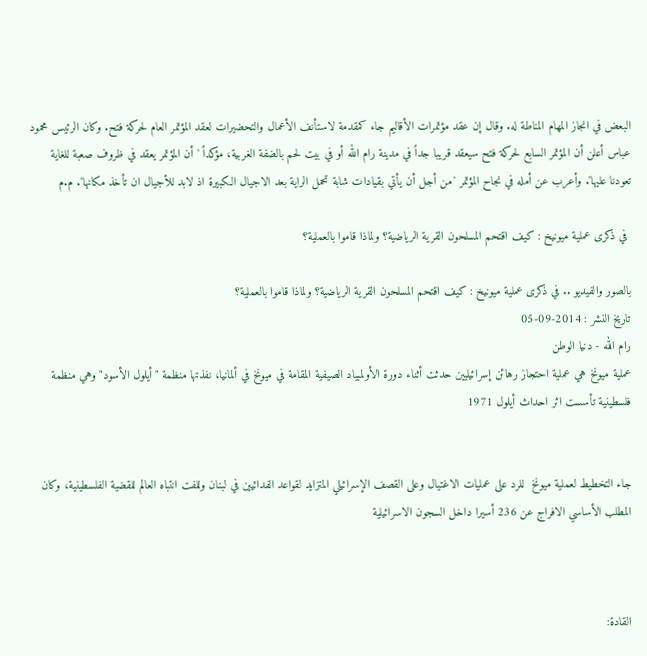البعض في انجاز المهام المناطة له. وقال إن عقد مؤتمرات الأقاليم جاء كمقدمة لاستأنف الأعمال والتحضيرات لعقد المؤتمر العام لحركة فتح. وكان الرئيس محمود عباس أعلن أن المؤتمر السابع لحركة فتح سيعقد قريبا جداً في مدينة رام الله أو في بيت لحم بالضفة الغربية، مؤكداً 'أن المؤتمر يعقد في ظروف صعبة للغاية تعودنا عليها'. وأعرب عن أمله في نجاح المؤتمر 'من أجل أن يأتي بقيادات شابة تحمل الراية بعد الاجيال الكبيرة اذ لابد للأجيال ان تأخذ مكانها'. م.م

 في ذكرى عملية ميونيخ : كيف اقتحم المسلحون القرية الرياضية؟ ولماذا قاموا بالعملية؟

بالصور والفيديو .. في ذكرى عملية ميونيخ : كيف اقتحم المسلحون القرية الرياضية؟ ولماذا قاموا بالعملية؟
تاريخ النشر : 2014-09-05
رام الله - دنيا الوطن
عملية ميونخ هي عملية احتجاز رهائن إسرائيليين حدثت أثناء دورة الأولمبياد الصيفية المقامة في ميونخ في ألمانيا، نفذتها منظمة "أيلول الأسود" وهي منظمة فلسطينية تأسست اثر احداث أيلول 1971


جاء التخطيط لعملية ميونخ  للرد على عمليات الاغتيال وعلى القصف الإسرائيلي المتزايد لقواعد الفدائيين في لبنان وللفت انتباه العالم للقضية الفلسطينية، وكان المطلب الأساسي الافراج عن 236 أسيرا داخل السجون الاسرائيلية



القادة: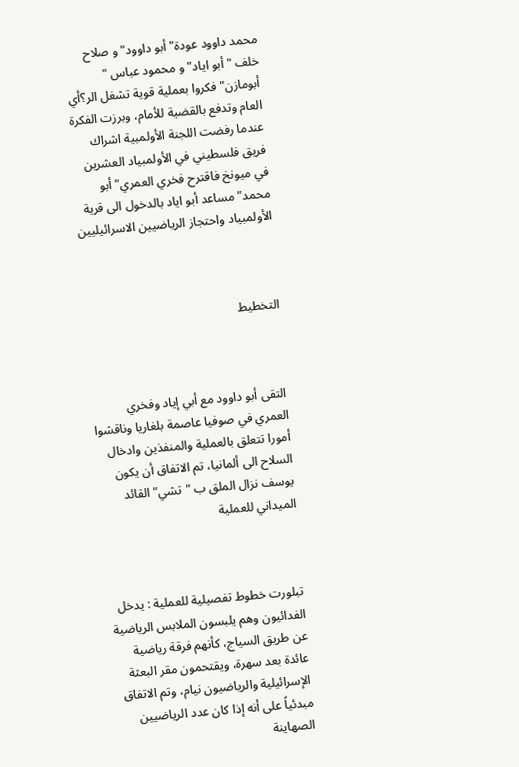محمد داوود عودة"أبو داوود" و صلاح خلف "أبو اياد" و محمود عباس " أبومازن" فكروا بعملية قوية تشغل الر؟أي العام وتدفع بالقضية للأمام، وبرزت الفكرة عندما رفضت اللجنة الأولمبية اشراك فريق فلسطيني في الأولمبياد العشرين في ميونخ فاقترح فخري العمري"أبو محمد" مساعد أبو اياد بالدخول الى قرية الأولمبياد واحتجاز الرياضيين الاسرائيليين



التخطيط



التقى أبو داوود مع أبي إياد وفخري العمري في صوفيا عاصمة بلغاريا وناقشوا أمورا تتعلق بالعملية والمنفذين وادخال السلاح الى ألمانيا، تم الاتفاق أن يكون يوسف نزال الملق ب "تشي" القائد الميداني للعملية



تبلورت خطوط تفصيلية للعملية : يدخل الفدائيون وهم يلبسون الملابس الرياضية عن طريق السياج، كأنهم فرقة رياضية عائدة بعد سهرة، ويقتحمون مقر البعثة الإسرائيلية والرياضيون نيام، وتم الاتفاق مبدئياً على أنه إذا كان عدد الرياضيين الصهاينة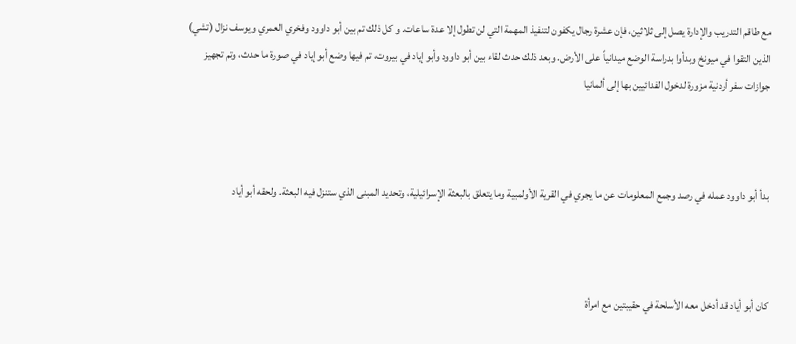مع طاقم التدريب والإدارة يصل إلى ثلاثين، فإن عشرة رجال يكفون لتنفيذ المهمة التي لن تطول إلا عدة ساعات. و كل ذلك تم بين أبو داوود وفخري العمري ويوسف نزال (تشي) الذين التقوا في ميونخ وبدأوا بدراسة الوضع ميدانياً على الأرض. وبعد ذلك حدث لقاء بين أبو داوود وأبو إياد في بيروت، تم فيها وضع أبو إياد في صورة ما حدث، وتم تجهيز جوازات سفر أردنية مزورة لدخول الفدائيين بها إلى ألمانيا



بدأ أبو داوود عمله في رصد وجمع المعلومات عن ما يجري في القرية الأولمبية وما يتعلق بالبعثة الإسرائيلية، وتحديد المبنى الذي ستنزل فيه البعثة. ولحقه أبو أياد



كان أبو أياد قد أدخل معه الأسلحة في حقيبتين مع امرأة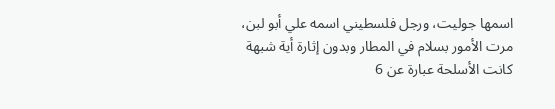اسمها جوليت، ورجل فلسطيني اسمه علي أبو لبن، مرت الأمور بسلام في المطار وبدون إثارة أية شبهة كانت الأسلحة عبارة عن 6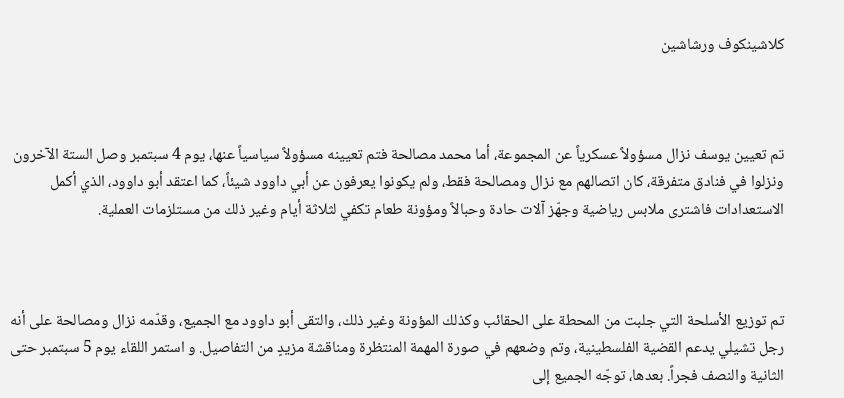كلاشينكوف ورشاشين



تم تعيين يوسف نزال مسؤولاً عسكرياً عن المجموعة، أما محمد مصالحة فتم تعيينه مسؤولاً سياسياً عنها، يوم 4 سبتمبر وصل الستة الآخرون ونزلوا في فنادق متفرقة، كان اتصالهم مع نزال ومصالحة فقط، ولم يكونوا يعرفون عن أبي داوود شيئاً، كما اعتقد أبو داوود، الذي أكمل الاستعدادات فاشترى ملابس رياضية وجهّز آلات حادة وحبالاً ومؤونة طعام تكفي لثلاثة أيام وغير ذلك من مستلزمات العملية.



تم توزيع الأسلحة التي جلبت من المحطة على الحقائب وكذلك المؤونة وغير ذلك، والتقى أبو داوود مع الجميع، وقدّمه نزال ومصالحة على أنه رجل تشيلي يدعم القضية الفلسطينية، وتم وضعهم في صورة المهمة المنتظرة ومناقشة مزيدٍ من التفاصيل. و استمر اللقاء يوم 5 سبتمبر حتى الثانية والنصف فجراً. بعدها، توجّه الجميع إلى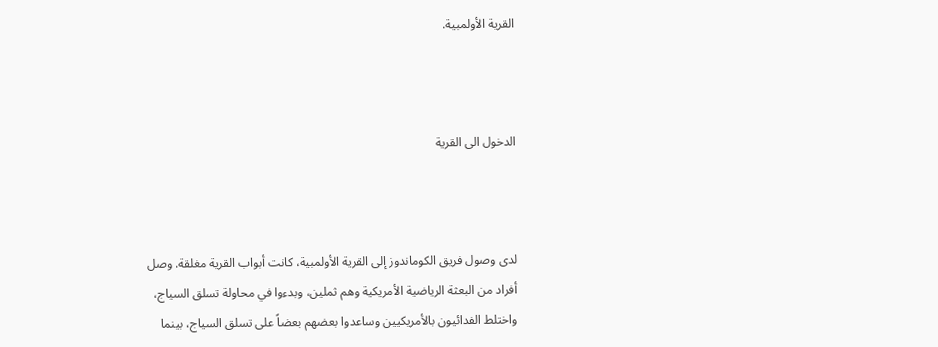القرية الأولمبية.



الدخول الى القرية



لدى وصول فريق الكوماندوز إلى القرية الأولمبية، كانت أبواب القرية مغلقة. وصل أفراد من البعثة الرياضية الأمريكية وهم ثملين، وبدءوا في محاولة تسلق السياج، واختلط الفدائيون بالأمريكيين وساعدوا بعضهم بعضاً على تسلق السياج، بينما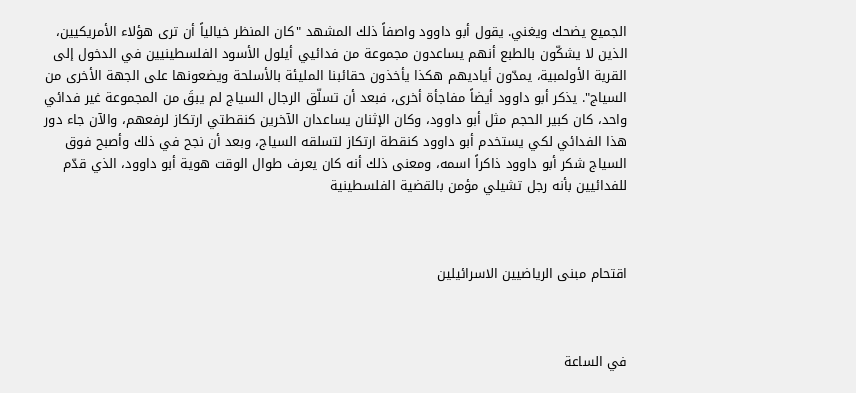الجميع يضحك ويغني. يقول أبو داوود واصفاً ذلك المشهد "كان المنظر خيالياً أن ترى هؤلاء الأمريكيين، الذين لا يشكّون بالطبع أنهم يساعدون مجموعة من فدائيي أيلول الأسود الفلسطينيين في الدخول إلى القرية الأولمبية، يمدّون أياديهم هكذا يأخذون حقائبنا المليئة بالأسلحة ويضعونها على الجهة الأخرى من السياج". يذكر أبو داوود أيضاً مفاجأة أخرى، فبعد أن تسلّق الرجال السياج لم يبقَ من المجموعة غير فدائي واحد، كان كبير الحجم مثل أبو داوود، وكان الإثنان يساعدان الآخرين كنقطتي ارتكاز لرفعهم، والآن جاء دور هذا الفدائي لكي يستخدم أبو داوود كنقطة ارتكاز لتسلقه السياج، وبعد أن نجح في ذلك وأصبح فوق السياج شكر أبو داوود ذاكراً اسمه، ومعنى ذلك أنه كان يعرف طوال الوقت هوية أبو داوود، الذي قدّم للفدائيين بأنه رجل تشيلي مؤمن بالقضية الفلسطينية



اقتحام مبنى الرياضيين الاسرائيلين



في الساعة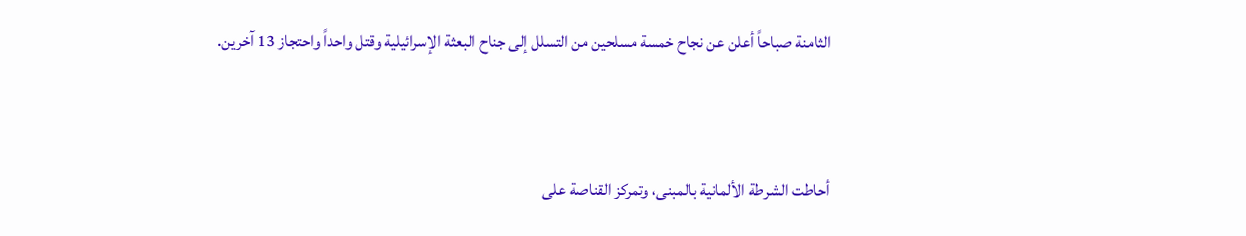الثامنة صباحاً أعلن عن نجاح خمسة مسلحين من التسلل إلى جناح البعثة الإسرائيلية وقتل واحداً واحتجاز 13 آخرين.



أحاطت الشرطة الألمانية بالمبنى، وتمركز القناصة على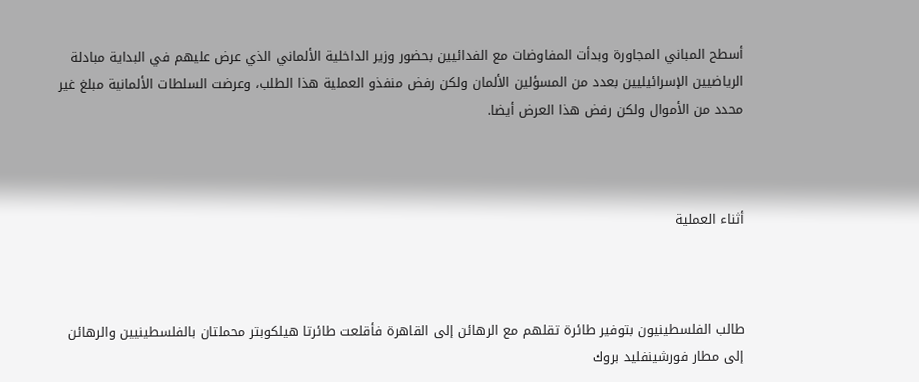أسطح المباني المجاورة وبدأت المفاوضات مع الفدائيين بحضور وزير الداخلية الألماني الذي عرض عليهم في البداية مبادلة الرياضيين الإسرائيليين بعدد من المسؤلين الألمان ولكن رفض منفذو العملية هذا الطلب، وعرضت السلطات الألمانية مبلغ غير محدد من الأموال ولكن رفض هذا العرض أيضا.



أثناء العملية



طالب الفلسطينيون بتوفير طائرة تقلهم مع الرهائن إلى القاهرة فأقلعت طائرتا هيلكوبتر محملتان بالفلسطينيين والرهائن إلى مطار فورشينفليد بروك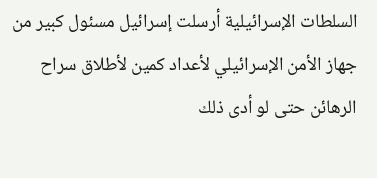السلطات الإسرائيلية أرسلت إسرائيل مسئول كبير من جهاز الأمن الإسرائيلي لأعداد كمين لأطلاق سراح الرهائن حتى لو أدى ذلك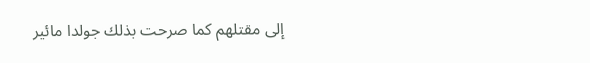إلى مقتلهم كما صرحت بذلك جولدا مائير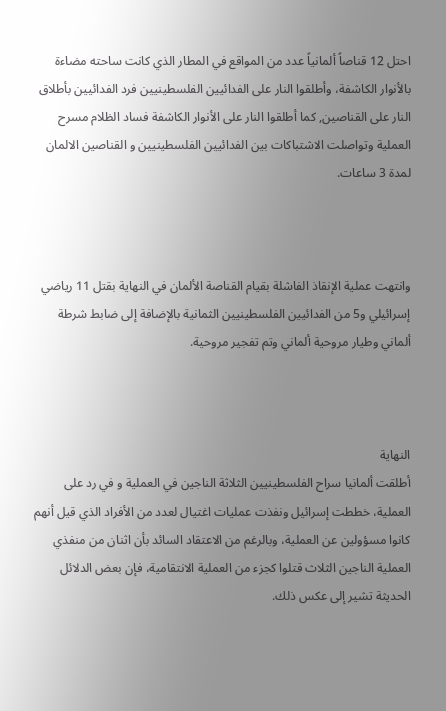احتل 12 قناصاً ألمانياً عدد من المواقع في المطار الذي كانت ساحته مضاءة بالأنوار الكاشفة، وأطلقوا النار على الفدائيين الفلسطينيين فرد الفدائيين بأطلاق النار على القناصين, كما أطلقوا النار على الأنوار الكاشفة فساد الظلام مسرح العملية وتواصلت الاشتباكات بين الفدائيين الفلسطينيين و القناصين الالمان لمدة 3 ساعات.



وانتهت عملية الإنقاذ الفاشلة بقيام القناصة الألمان في النهاية بقتل 11 رياضي إسرائيلي و5 من الفدائيين الفلسطينيين الثمانية بالإضافة إلى ضابط شرطة ألماني وطيار مروحية ألماني وتم تفجير مروحية.



النهاية
أطلقت ألمانيا سراح الفلسطينيين الثلاثة الناجين في العملية و في رد على العملية، خططت إسرائيل ونفذت عمليات اغتيال لعدد من الأفراد الذي قيل أنهم كانوا مسؤولين عن العملية، وبالرغم من الاعتقاد السائد بأن اثنان من منفذي العملية الناجين الثلاث قتلوا كجزء من العملية الانتقامية، فإن بعض الدلائل الحديثة تشير إلى عكس ذلك.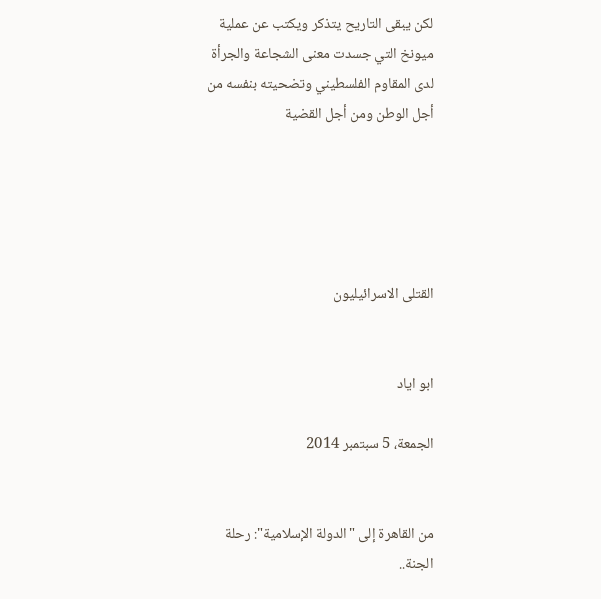لكن يبقى التاريح يتذكر ويكتب عن عملية ميونخ التي جسدت معنى الشجاعة والجرأة لدى المقاوم الفلسطيني وتضحيته بنفسه من أجل الوطن ومن أجل القضية





القتلى الاسرائيليون


ابو اياد

الجمعة، 5 سبتمبر 2014


من القاهرة إلى "الدولة الإسلامية": رحلة الجنة..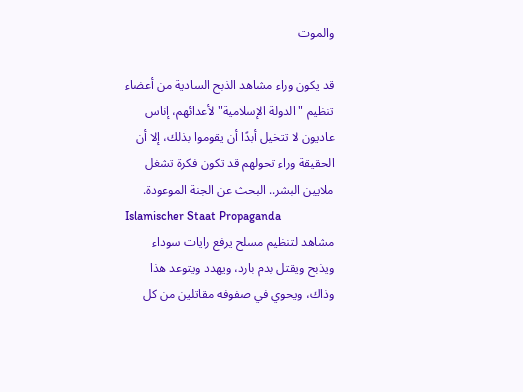والموت

قد يكون وراء مشاهد الذبح السادية من أعضاء تنظيم "الدولة الإسلامية" لأعدائهم، إناس عاديون لا تتخيل أبدًا أن يقوموا بذلك، إلا أن الحقيقة وراء تحولهم قد تكون فكرة تشغل ملايين البشر.. البحث عن الجنة الموعودة.
Islamischer Staat Propaganda
مشاهد لتنظيم مسلح يرفع رايات سوداء ويذبح ويقتل بدم بارد، ويهدد ويتوعد هذا وذاك، ويحوي في صفوفه مقاتلين من كل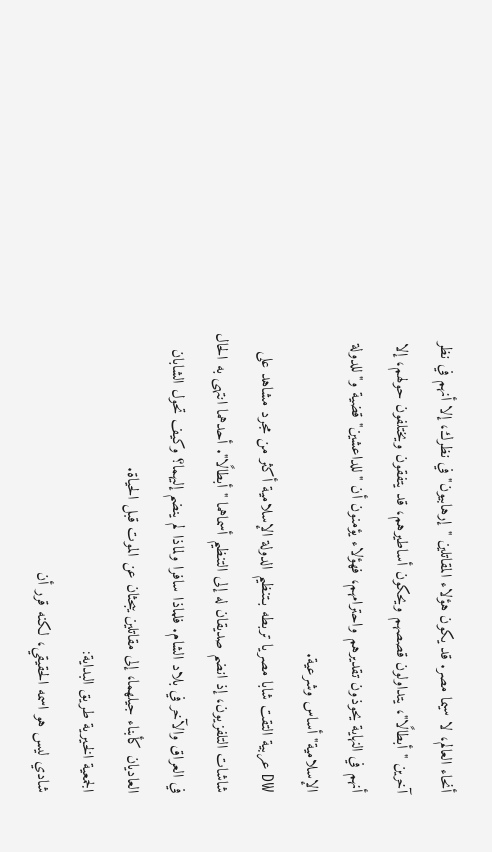أنحاء العالم، لا سيما مصر. قد يكون هؤلاء المقاتلين "إرهابيون" في نظرك، إلا أنهم في نظر آخرين "أبطالًا"، يتداولون قصصهم ويحكون أساطيرهم، قد يتفقون ويختلفون حولهم، إلا أنهم في النهاية يحوذون تقديرهم واحترامهم، فهؤلاء يؤمنون أن "للداعشين" قضية و"للدولة الإسلامية" أساس وشرعية.
DW عربية التقت شابا مصريا تربطه بـتنظيم الدولة الإسلامية أكثر من مجرد مشاهد على شاشات التلفزيون، إذ انضم صديقان له إلى التنظيم أسماهما "أبطالًا". أحدهما انتهى به الحال في العراق والآخر في بلاد الشام. فلماذا سافرا ولماذا لم ينضم إليهما؟ وكيف تحول الشابان العاديان كأبناء جيلهما، إلى مقاتلين يبحثان عن الموت قبل الحياة.
الجمعية الخيرية طريق البداية:
شادي ليس هو اسمه الحقيقي، لكنه قرر أن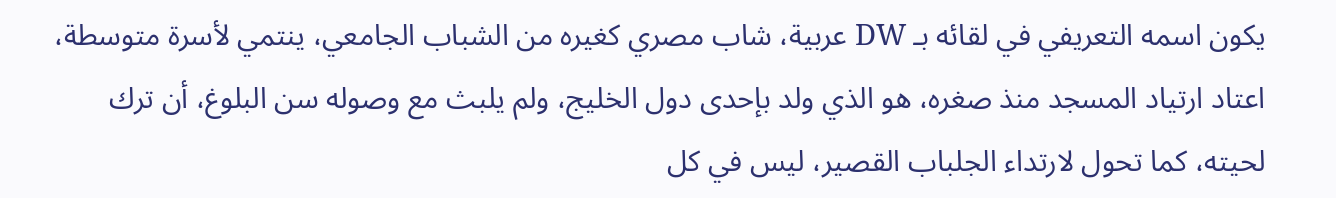يكون اسمه التعريفي في لقائه بـ DW عربية، شاب مصري كغيره من الشباب الجامعي، ينتمي لأسرة متوسطة، اعتاد ارتياد المسجد منذ صغره، هو الذي ولد بإحدى دول الخليج، ولم يلبث مع وصوله سن البلوغ، أن ترك لحيته، كما تحول لارتداء الجلباب القصير، ليس في كل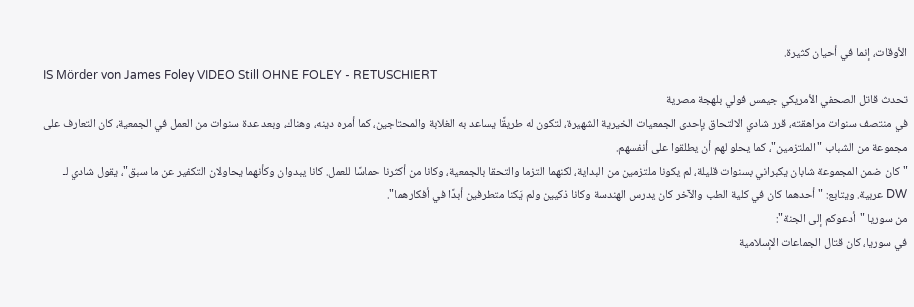الأوقات، إنما في أحيان كثيرة.
IS Mörder von James Foley VIDEO Still OHNE FOLEY - RETUSCHIERT
تحدث قاتل الصحفي الأمريكي جيمس فولي بلهجة مصرية
في منتصف سنوات مراهقته، قرر شادي الالتحاق بإحدى الجمعيات الخيرية الشهيرة، لتكون له طريقًا يساعد به الغلابة والمحتاجين، كما أمره دينه، وهناك، وبعد عدة سنوات من العمل في الجمعية، كان التعارف على مجموعة من الشباب "الملتزمين"، كما يحلو لهم أن يطلقوا على أنفسهم.
"كان ضمن المجموعة شابان يكبراني بسنوات قليلة، لم يكونا ملتزمين من البداية، لكنهما التزما والتحقا بالجمعية، وكانا من أكثرنا حماسًا للعمل. كانا يبدوان وكأنهما يحاولان التكفير عن ما سبق"، يقول شادي لـ DW عربية. ويتابع: "أحدهما كان في كلية الطب والآخر كان يدرس الهندسة وكانا ذكيين ولم يَكنا متطرفين أبدًا في أفكارهما".
من سوريا "أدعوكم إلى الجنة":
في سوريا، كان قتال الجماعات الإسلامية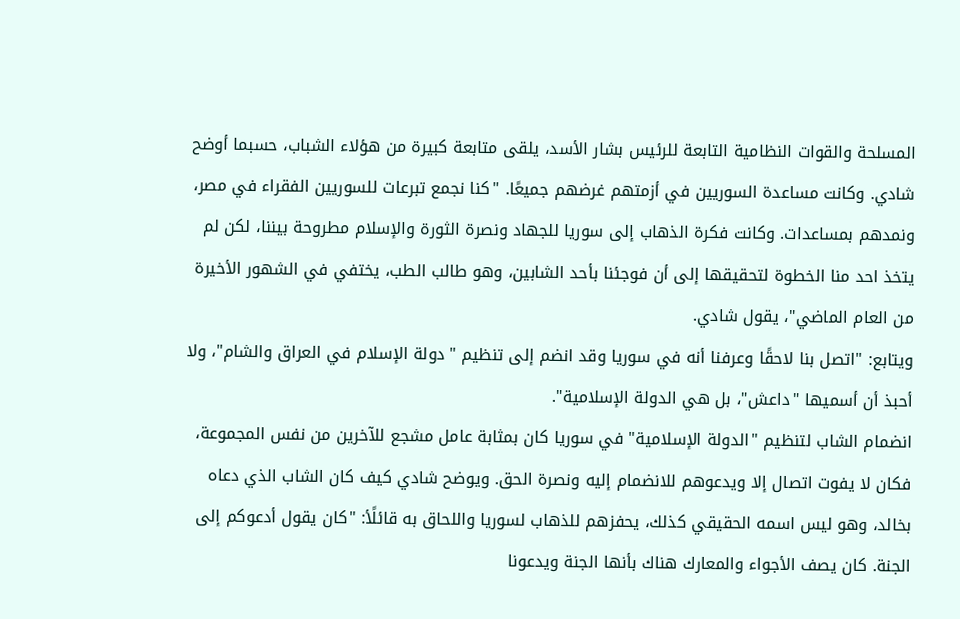المسلحة والقوات النظامية التابعة للرئيس بشار الأسد، يلقى متابعة كبيرة من هؤلاء الشباب، حسبما أوضح شادي. وكانت مساعدة السوريين في أزمتهم غرضهم جميعًا. "كنا نجمع تبرعات للسوريين الفقراء في مصر، ونمدهم بمساعدات. وكانت فكرة الذهاب إلى سوريا للجهاد ونصرة الثورة والإسلام مطروحة بيننا، لكن لم يتخذ احد منا الخطوة لتحقيقها إلى أن فوجئنا بأحد الشابين، وهو طالب الطب، يختفي في الشهور الأخيرة من العام الماضي"، يقول شادي.
ويتابع: "اتصل بنا لاحقًا وعرفنا أنه في سوريا وقد انضم إلى تنظيم "دولة الإسلام في العراق والشام"، ولا أحبذ أن أسميها "داعش"، بل هي الدولة الإسلامية".
انضمام الشاب لتنظيم "الدولة الإسلامية" في سوريا كان بمثابة عامل مشجع للآخرين من نفس المجموعة، فكان لا يفوت اتصال إلا ويدعوهم للانضمام إليه ونصرة الحق. ويوضح شادي كيف كان الشاب الذي دعاه بخالد، وهو ليس اسمه الحقيقي كذلك، يحفزهم للذهاب لسوريا واللحاق به قائلًأ: "كان يقول أدعوكم إلى الجنة. كان يصف الأجواء والمعارك هناك بأنها الجنة ويدعونا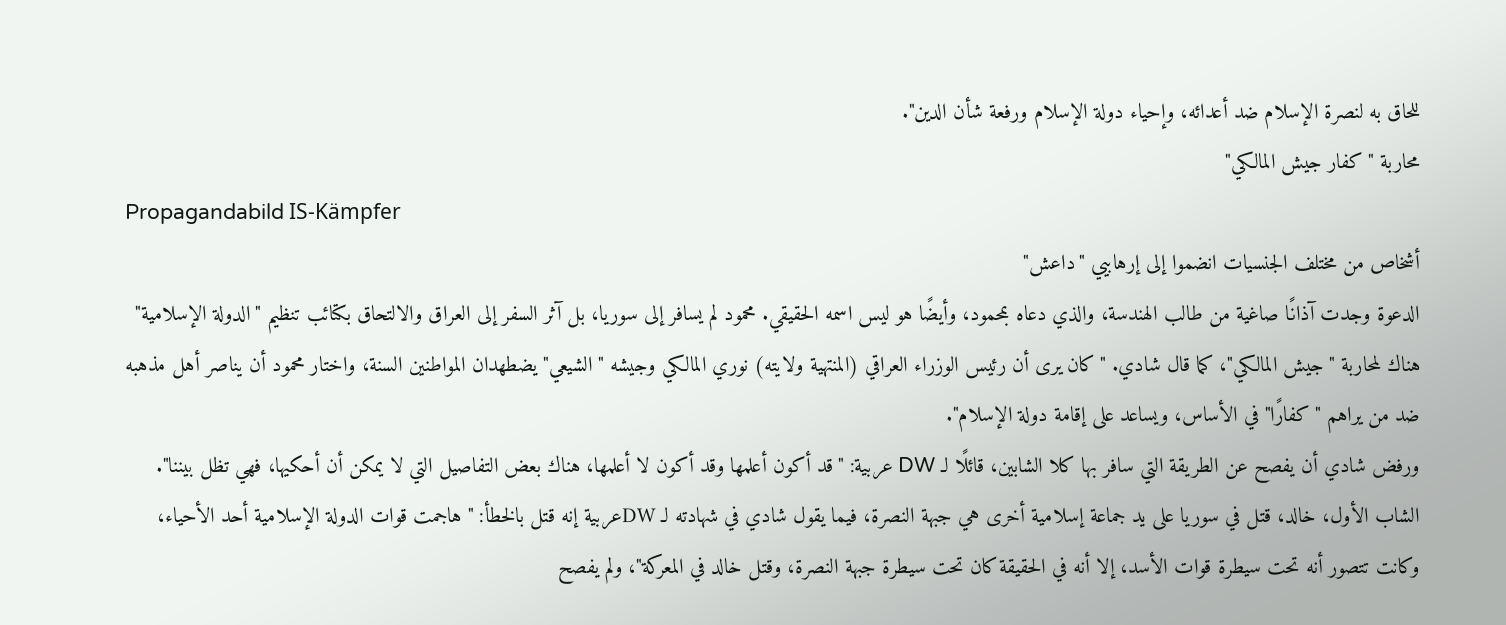للحاق به لنصرة الإسلام ضد أعدائه، وإحياء دولة الإسلام ورفعة شأن الدين".
محاربة "كفار جيش المالكي"
Propagandabild IS-Kämpfer
أشخاص من مختلف الجنسيات انضموا إلى إرهابيي "داعش"
الدعوة وجدت آذانًا صاغية من طالب الهندسة، والذي دعاه بمحمود، وأيضًا هو ليس اسمه الحقيقي. محمود لم يسافر إلى سوريا، بل آثر السفر إلى العراق والالتحاق بكتائب تنظيم "الدولة الإسلامية" هناك لمحاربة "جيش المالكي"، كما قال شادي. "كان يرى أن رئيس الوزراء العراقي (المنتهية ولايته) نوري المالكي وجيشه "الشيعي" يضطهدان المواطنين السنة، واختار محمود أن يناصر أهل مذهبه ضد من يراهم "كفارًا" في الأساس، ويساعد على إقامة دولة الإسلام".
ورفض شادي أن يفصح عن الطريقة التي سافر بها كلا الشابين، قائلًا لـ DW عربية: "قد أكون أعلمها وقد أكون لا أعلمها، هناك بعض التفاصيل التي لا يمكن أن أحكيها، فهي تظل بيننا".
الشاب الأول، خالد، قتل في سوريا على يد جماعة إسلامية أخرى هي جبهة النصرة، فيما يقول شادي في شهادته لـ DWعربية إنه قتل بالخطأ: "هاجمت قوات الدولة الإسلامية أحد الأحياء، وكانت تتصور أنه تحت سيطرة قوات الأسد، إلا أنه في الحقيقة كان تحت سيطرة جبهة النصرة، وقتل خالد في المعركة"، ولم يفصح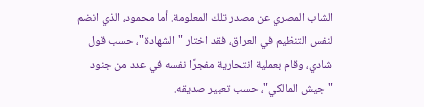الشاب المصري عن مصدر تلك المعلومة. أما محمود، الذي انضم لنفس التنظيم في العراق، فقد اختار "الشهادة"، حسب قول شادي، وقام بعملية انتحارية مفجرًا نفسه في عدد من جنود "جيش المالكي"، حسب تعبير صديقه.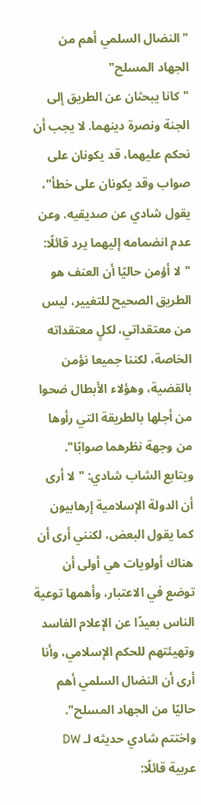"النضال السلمي أهم من الجهاد المسلح"
"كانا يبحثان عن الطريق إلى الجنة ونصرة دينهما. لا يجب أن نحكم عليهما، قد يكونان على صواب وقد يكونان على خطأ"، يقول شادي عن صديقيه. وعن عدم انضمامه إليهما يرد قائلًا: "لا أؤمن حاليًا أن العنف هو الطريق الصحيح للتغيير، ليس من معتقداتي، لكلٍ معتقداته الخاصة، لكننا جميعا نؤمن بالقضية، وهؤلاء الأبطال ضحوا من أجلها بالطريقة التي رأوها من وجهة نظرهما صوابًا".
ويتابع الشاب شادي: "لا أرى أن الدولة الإسلامية إرهابيون كما يقول البعض، لكنني أرى أن هناك أولويات هي أولى أن توضع في الاعتبار، وأهمها توعية الناس بعيدًا عن الإعلام الفاسد وتهيئتهم للحكم الإسلامي، وأنا أرى أن النضال السلمي أهم حاليًا من الجهاد المسلح".
واختتم شادي حديثه لـ DW عربية قائلًا: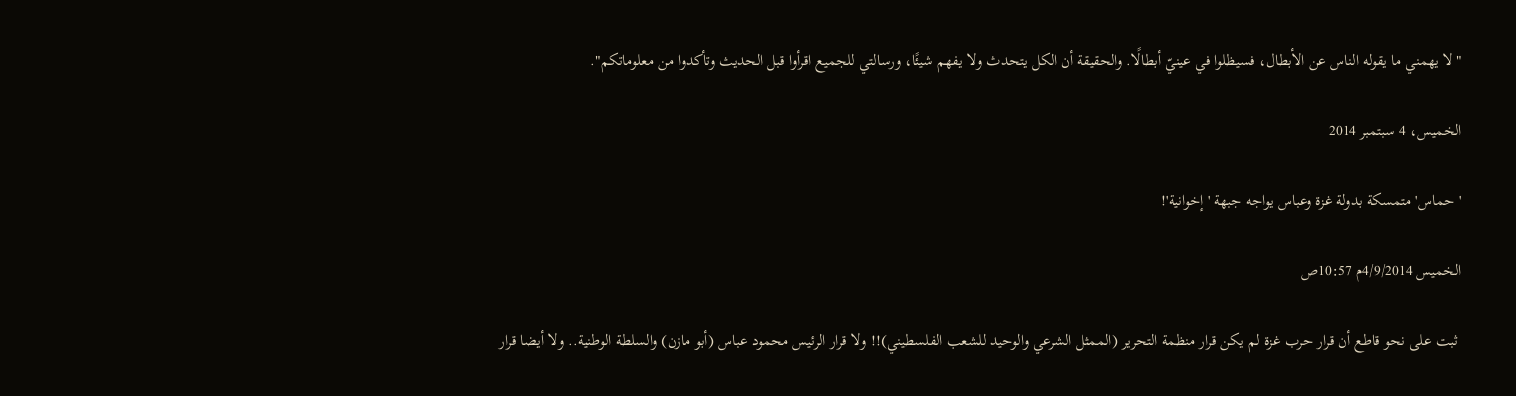"لا يهمني ما يقوله الناس عن الأبطال، فسيظلوا في عينيّ أبطالًا. والحقيقة أن الكل يتحدث ولا يفهم شيئًا، ورسالتي للجميع اقرأوا قبل الحديث وتأكدوا من معلوماتكم".

الخميس، 4 سبتمبر 2014

'حماس' متمسكة بدولة غزة وعباس يواجه جبهة 'إخوانية'!

الخميس 4/9/2014م 10:57ص

 ثبت على نحو قاطع أن قرار حرب غزة لم يكن قرار منظمة التحرير (الممثل الشرعي والوحيد للشعب الفلسطيني)!! ولا قرار الرئيس محمود عباس (أبو مازن) والسلطة الوطنية.. ولا أيضا قرار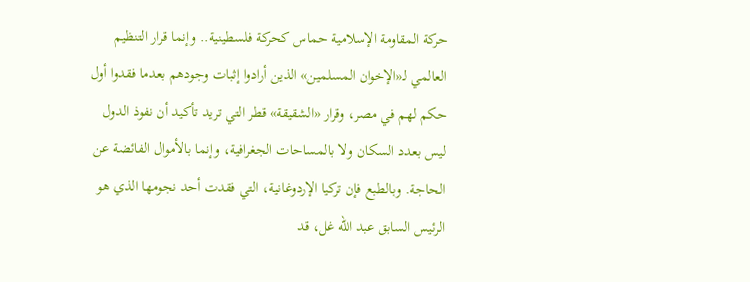حركة المقاومة الإسلامية حماس كحركة فلسطينية.. وإنما قرار التنظيم العالمي لـ«الإخوان المسلمين» الذين أرادوا إثبات وجودهم بعدما فقدوا أول حكم لهم في مصر، وقرار «الشقيقة» قطر التي تريد تأكيد أن نفوذ الدول ليس بعدد السكان ولا بالمساحات الجغرافية، وإنما بالأموال الفائضة عن الحاجة. وبالطبع فإن تركيا الإردوغانية، التي فقدت أحد نجومها الذي هو الرئيس السابق عبد الله غل، قد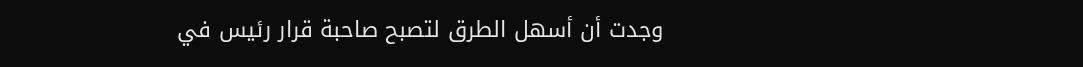وجدت أن أسهل الطرق لتصبح صاحبة قرار رئيس في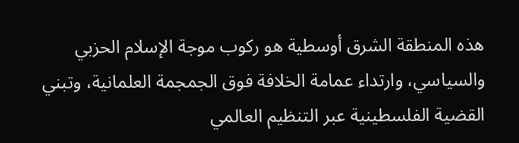هذه المنطقة الشرق أوسطية هو ركوب موجة الإسلام الحزبي والسياسي، وارتداء عمامة الخلافة فوق الجمجمة العلمانية، وتبني القضية الفلسطينية عبر التنظيم العالمي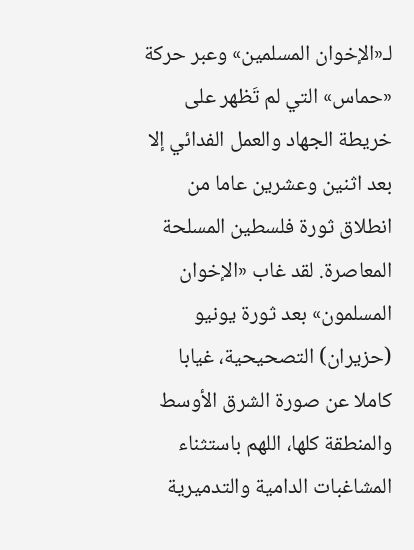لـ«الإخوان المسلمين» وعبر حركة «حماس» التي لم تَظهر على خريطة الجهاد والعمل الفدائي إلا بعد اثنين وعشرين عاما من انطلاق ثورة فلسطين المسلحة المعاصرة. لقد غاب «الإخوان المسلمون» بعد ثورة يونيو (حزيران) التصحيحية، غيابا كاملا عن صورة الشرق الأوسط والمنطقة كلها، اللهم باستثناء المشاغبات الدامية والتدميرية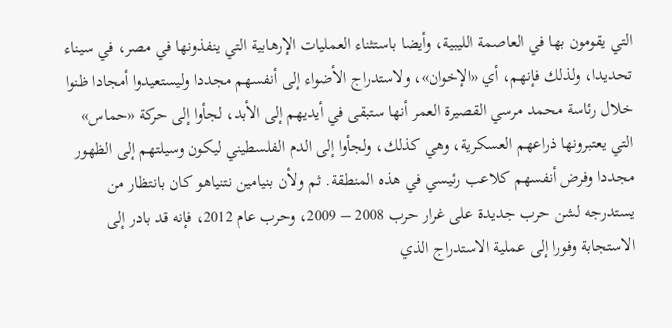التي يقومون بها في العاصمة الليبية، وأيضا باستثناء العمليات الإرهابية التي ينفذونها في مصر، في سيناء تحديدا، ولذلك فإنهم، أي «الإخوان»، ولاستدراج الأضواء إلى أنفسهم مجددا وليستعيدوا أمجادا ظنوا خلال رئاسة محمد مرسي القصيرة العمر أنها ستبقى في أيديهم إلى الأبد، لجأوا إلى حركة «حماس» التي يعتبرونها ذراعهم العسكرية، وهي كذلك، ولجأوا إلى الدم الفلسطيني ليكون وسيلتهم إلى الظهور مجددا وفرض أنفسهم كلاعب رئيسي في هذه المنطقة. ثم ولأن بنيامين نتنياهو كان بانتظار من يستدرجه لشن حرب جديدة على غرار حرب 2008 – 2009، وحرب عام 2012، فإنه قد بادر إلى الاستجابة وفورا إلى عملية الاستدراج الذي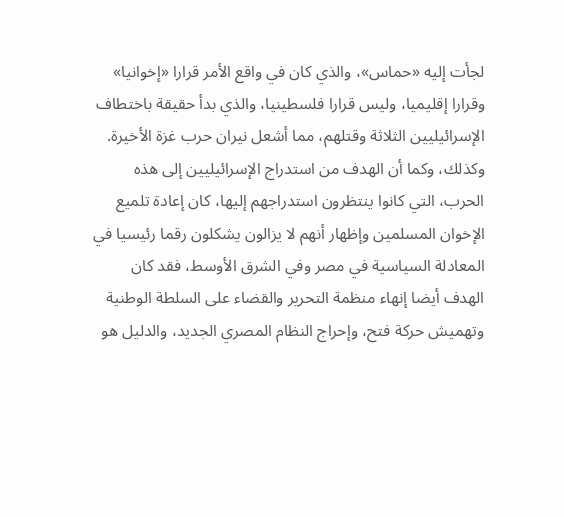لجأت إليه «حماس»، والذي كان في واقع الأمر قرارا «إخوانيا» وقرارا إقليميا، وليس قرارا فلسطينيا، والذي بدأ حقيقة باختطاف الإسرائيليين الثلاثة وقتلهم، مما أشعل نيران حرب غزة الأخيرة. وكذلك، وكما أن الهدف من استدراج الإسرائيليين إلى هذه الحرب، التي كانوا ينتظرون استدراجهم إليها، كان إعادة تلميع الإخوان المسلمين وإظهار أنهم لا يزالون يشكلون رقما رئيسيا في المعادلة السياسية في مصر وفي الشرق الأوسط، فقد كان الهدف أيضا إنهاء منظمة التحرير والقضاء على السلطة الوطنية وتهميش حركة فتح، وإحراج النظام المصري الجديد، والدليل هو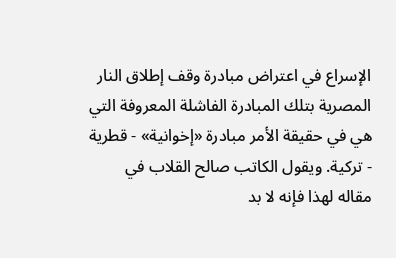الإسراع في اعتراض مبادرة وقف إطلاق النار المصرية بتلك المبادرة الفاشلة المعروفة التي هي في حقيقة الأمر مبادرة «إخوانية» - قطرية - تركية. ويقول الكاتب صالح القلاب في مقاله لهذا فإنه لا بد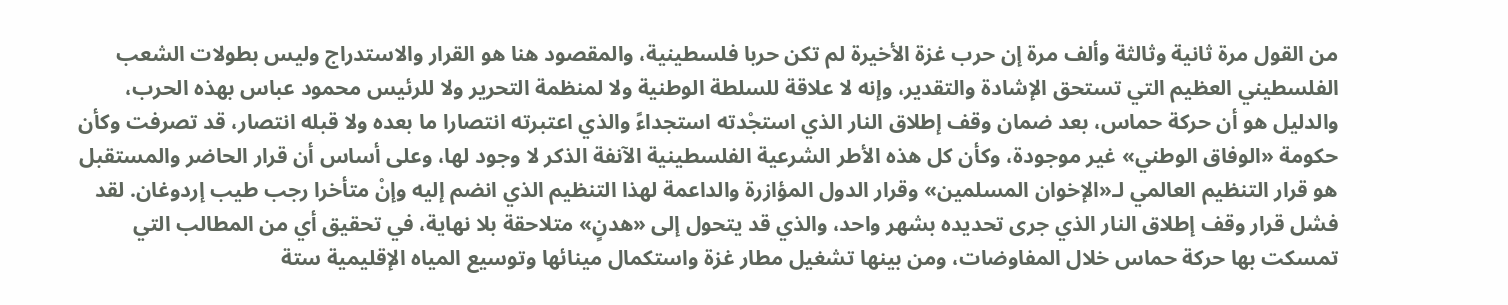من القول مرة ثانية وثالثة وألف مرة إن حرب غزة الأخيرة لم تكن حربا فلسطينية، والمقصود هنا هو القرار والاستدراج وليس بطولات الشعب الفلسطيني العظيم التي تستحق الإشادة والتقدير، وإنه لا علاقة للسلطة الوطنية ولا لمنظمة التحرير ولا للرئيس محمود عباس بهذه الحرب، والدليل هو أن حركة حماس، بعد ضمان وقف إطلاق النار الذي استجْدته استجداءً والذي اعتبرته انتصارا ما بعده ولا قبله انتصار، قد تصرفت وكأن حكومة «الوفاق الوطني» غير موجودة، وكأن كل هذه الأطر الشرعية الفلسطينية الآنفة الذكر لا وجود لها، وعلى أساس أن قرار الحاضر والمستقبل هو قرار التنظيم العالمي لـ«الإخوان المسلمين» وقرار الدول المؤازرة والداعمة لهذا التنظيم الذي انضم إليه وإنْ متأخرا رجب طيب إردوغان. لقد فشل قرار وقف إطلاق النار الذي جرى تحديده بشهر واحد، والذي قد يتحول إلى «هدنٍ» متلاحقة بلا نهاية، في تحقيق أي من المطالب التي تمسكت بها حركة حماس خلال المفاوضات، ومن بينها تشغيل مطار غزة واستكمال مينائها وتوسيع المياه الإقليمية ستة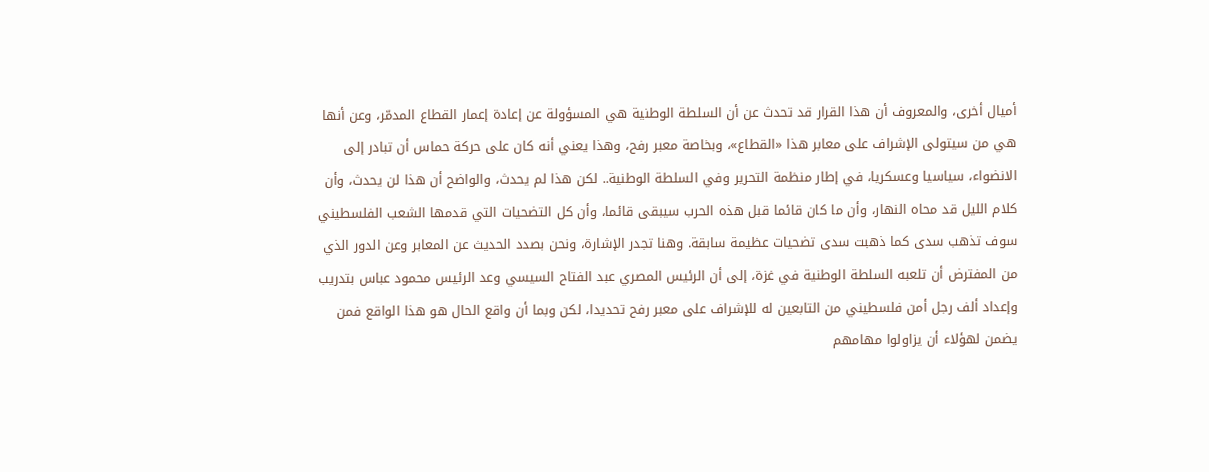أميال أخرى، والمعروف أن هذا القرار قد تحدث عن أن السلطة الوطنية هي المسؤولة عن إعادة إعمار القطاع المدمّر، وعن أنها هي من سيتولى الإشراف على معابر هذا «القطاع»، وبخاصة معبر رفح، وهذا يعني أنه كان على حركة حماس أن تبادر إلى الانضواء، سياسيا وعسكريا، في إطار منظمة التحرير وفي السلطة الوطنية.. لكن هذا لم يحدث، والواضح أن هذا لن يحدث، وأن كلام الليل قد محاه النهار، وأن ما كان قائما قبل هذه الحرب سيبقى قائما، وأن كل التضحيات التي قدمها الشعب الفلسطيني سوف تذهب سدى كما ذهبت سدى تضحيات عظيمة سابقة. وهنا تجدر الإشارة، ونحن بصدد الحديث عن المعابر وعن الدور الذي من المفترض أن تلعبه السلطة الوطنية في غزة، إلى أن الرئيس المصري عبد الفتاح السيسي وعد الرئيس محمود عباس بتدريب وإعداد ألف رجل أمن فلسطيني من التابعين له للإشراف على معبر رفح تحديدا، لكن وبما أن واقع الحال هو هذا الواقع فمن يضمن لهؤلاء أن يزاولوا مهامهم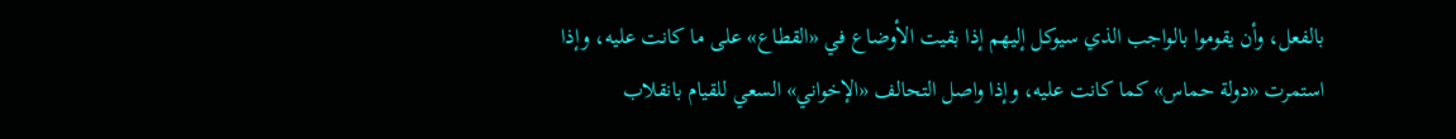بالفعل، وأن يقوموا بالواجب الذي سيوكل إليهم إذا بقيت الأوضاع في «القطاع» على ما كانت عليه، وإذا استمرت «دولة حماس» كما كانت عليه، وإذا واصل التحالف «الإخواني» السعي للقيام بانقلاب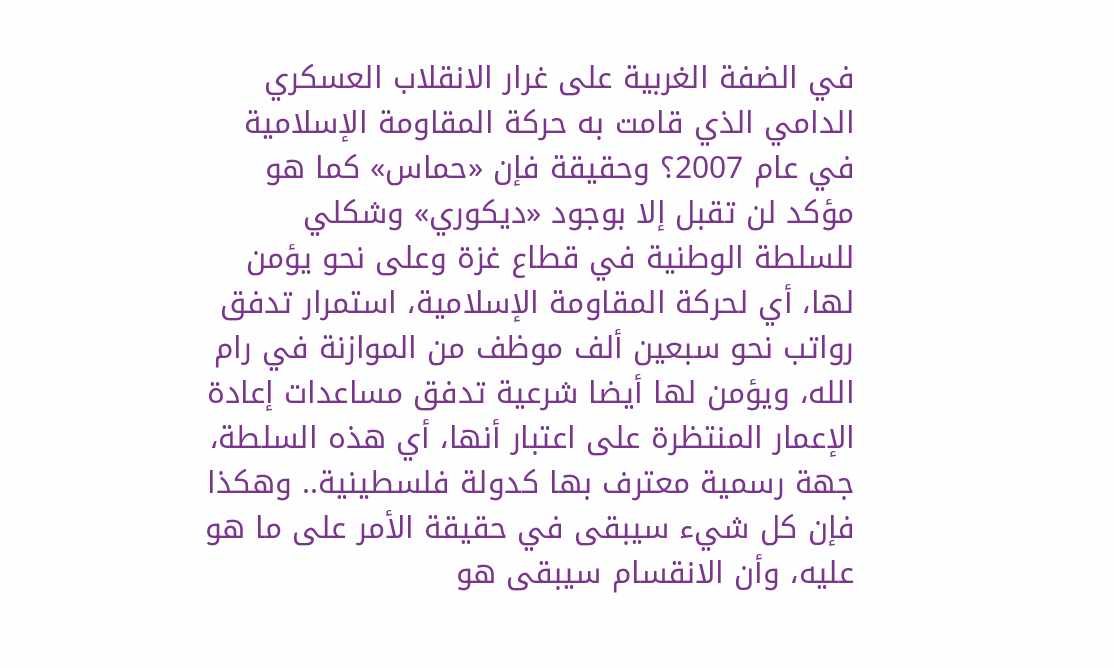في الضفة الغربية على غرار الانقلاب العسكري الدامي الذي قامت به حركة المقاومة الإسلامية في عام 2007؟ وحقيقة فإن «حماس» كما هو مؤكد لن تقبل إلا بوجود «ديكوري» وشكلي للسلطة الوطنية في قطاع غزة وعلى نحو يؤمن لها، أي لحركة المقاومة الإسلامية، استمرار تدفق رواتب نحو سبعين ألف موظف من الموازنة في رام الله، ويؤمن لها أيضا شرعية تدفق مساعدات إعادة الإعمار المنتظرة على اعتبار أنها، أي هذه السلطة، جهة رسمية معترف بها كدولة فلسطينية.. وهكذا فإن كل شيء سيبقى في حقيقة الأمر على ما هو عليه، وأن الانقسام سيبقى هو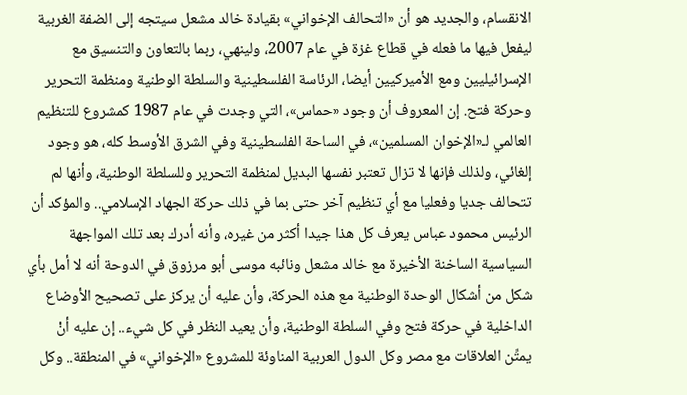الانقسام، والجديد هو أن «التحالف الإخواني» بقيادة خالد مشعل سيتجه إلى الضفة الغربية ليفعل فيها ما فعله في قطاع غزة في عام 2007، ولينهي، ربما بالتعاون والتنسيق مع الإسرائيليين ومع الأميركيين أيضا، الرئاسة الفلسطينية والسلطة الوطنية ومنظمة التحرير وحركة فتح. إن المعروف أن وجود «حماس»، التي وجدت في عام 1987 كمشروع للتنظيم العالمي لـ«الإخوان المسلمين»، في الساحة الفلسطينية وفي الشرق الأوسط كله، هو وجود إلغائي، ولذلك فإنها لا تزال تعتبر نفسها البديل لمنظمة التحرير وللسلطة الوطنية، وأنها لم تتحالف جديا وفعليا مع أي تنظيم آخر حتى بما في ذلك حركة الجهاد الإسلامي.. والمؤكد أن الرئيس محمود عباس يعرف كل هذا جيدا أكثر من غيره، وأنه أدرك بعد تلك المواجهة السياسية الساخنة الأخيرة مع خالد مشعل ونائبه موسى أبو مرزوق في الدوحة أنه لا أمل بأي شكل من أشكال الوحدة الوطنية مع هذه الحركة، وأن عليه أن يركز على تصحيح الأوضاع الداخلية في حركة فتح وفي السلطة الوطنية، وأن يعيد النظر في كل شيء.. إن عليه أنْ يمتِّن العلاقات مع مصر وكل الدول العربية المناوئة للمشروع «الإخواني» في المنطقة.. وكل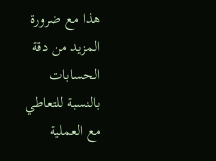هذا مع ضرورة المزيد من دقة الحسابات بالنسبة للتعاطي مع العملية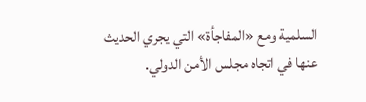السلمية ومع «المفاجأة» التي يجري الحديث عنها في اتجاه مجلس الأمن الدولي.